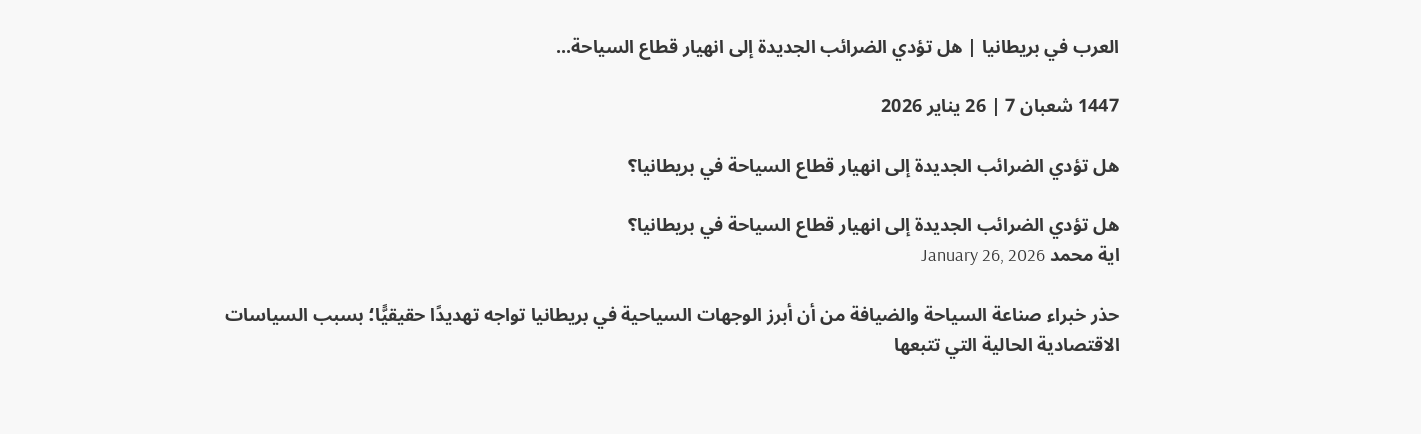العرب في بريطانيا | هل تؤدي الضرائب الجديدة إلى انهيار قطاع السياحة...

1447 شعبان 7 | 26 يناير 2026

هل تؤدي الضرائب الجديدة إلى انهيار قطاع السياحة في بريطانيا؟

هل تؤدي الضرائب الجديدة إلى انهيار قطاع السياحة في بريطانيا؟
اية محمد January 26, 2026

حذر خبراء صناعة السياحة والضيافة من أن أبرز الوجهات السياحية في بريطانيا تواجه تهديدًا حقيقيًّا؛ بسبب السياسات الاقتصادية الحالية التي تتبعها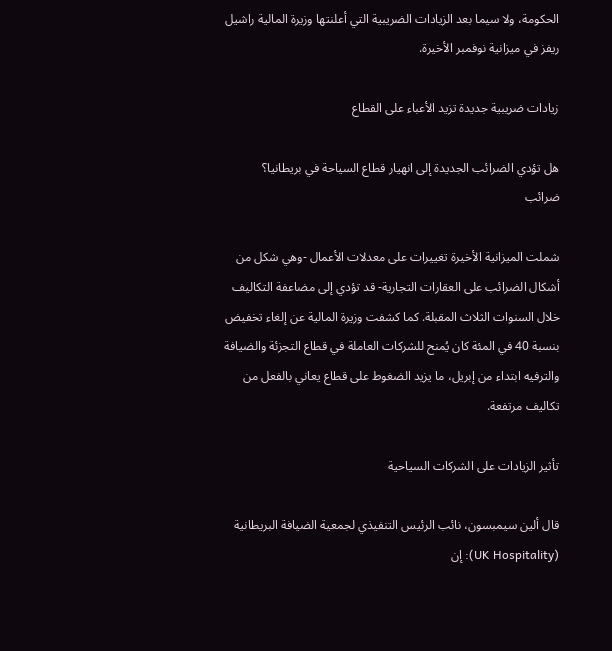الحكومة، ولا سيما بعد الزيادات الضريبية التي أعلنتها وزيرة المالية راشيل ريفز في ميزانية نوفمبر الأخيرة.

زيادات ضريبية جديدة تزيد الأعباء على القطاع

هل تؤدي الضرائب الجديدة إلى انهيار قطاع السياحة في بريطانيا؟
ضرائب

شملت الميزانية الأخيرة تغييرات على معدلات الأعمال -وهي شكل من أشكال الضرائب على العقارات التجارية- قد تؤدي إلى مضاعفة التكاليف خلال السنوات الثلاث المقبلة. كما كشفت وزيرة المالية عن إلغاء تخفيض بنسبة 40 في المئة كان يُمنح للشركات العاملة في قطاع التجزئة والضيافة والترفيه ابتداء من إبريل، ما يزيد الضغوط على قطاع يعاني بالفعل من تكاليف مرتفعة.

تأثير الزيادات على الشركات السياحية

قال ألين سيمبسون، نائب الرئيس التنفيذي لجمعية الضيافة البريطانية (UK Hospitality): إن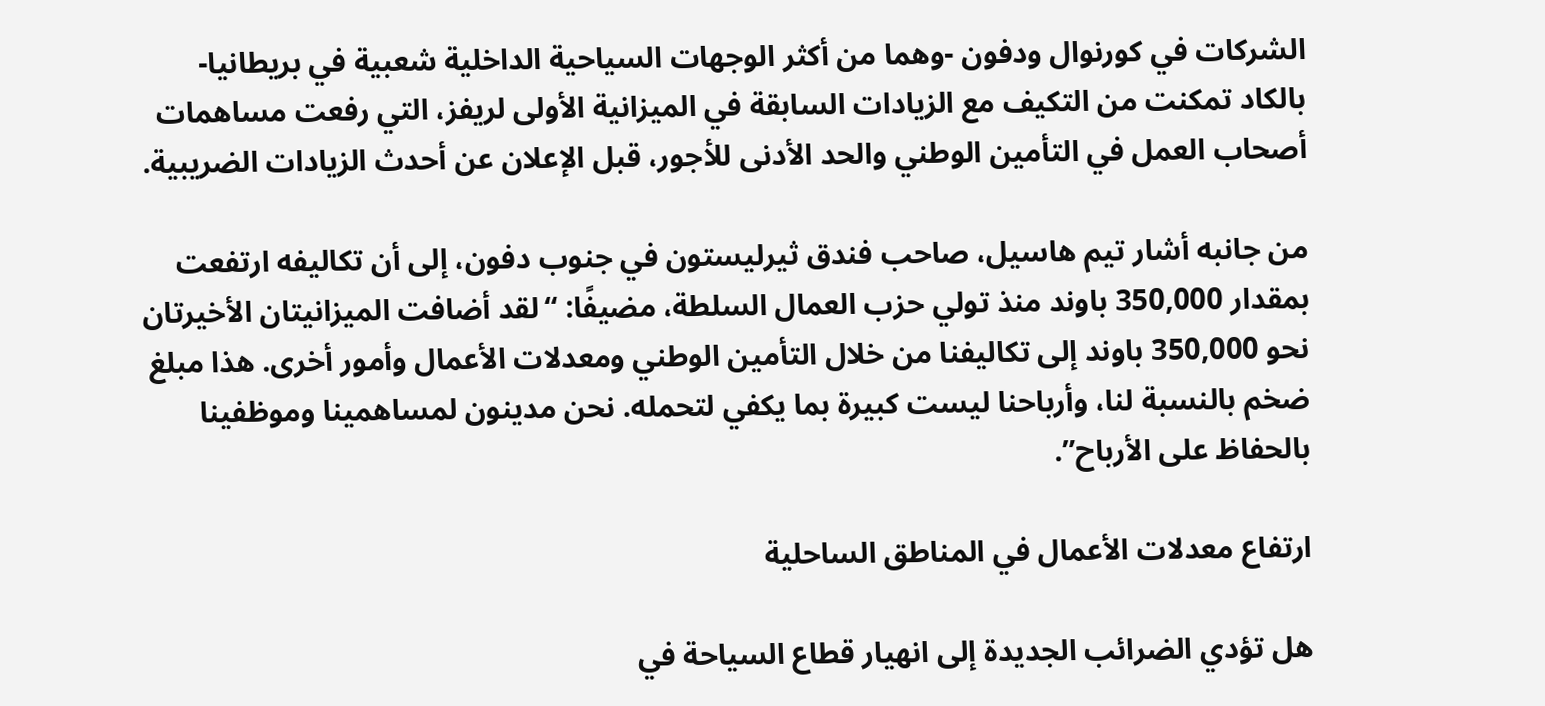الشركات في كورنوال ودفون -وهما من أكثر الوجهات السياحية الداخلية شعبية في بريطانيا- بالكاد تمكنت من التكيف مع الزيادات السابقة في الميزانية الأولى لريفز، التي رفعت مساهمات أصحاب العمل في التأمين الوطني والحد الأدنى للأجور، قبل الإعلان عن أحدث الزيادات الضريبية.

من جانبه أشار تيم هاسيل، صاحب فندق ثيرليستون في جنوب دفون، إلى أن تكاليفه ارتفعت بمقدار 350,000 باوند منذ تولي حزب العمال السلطة، مضيفًا: “لقد أضافت الميزانيتان الأخيرتان نحو 350,000 باوند إلى تكاليفنا من خلال التأمين الوطني ومعدلات الأعمال وأمور أخرى. هذا مبلغ ضخم بالنسبة لنا، وأرباحنا ليست كبيرة بما يكفي لتحمله. نحن مدينون لمساهمينا وموظفينا بالحفاظ على الأرباح”.

ارتفاع معدلات الأعمال في المناطق الساحلية

هل تؤدي الضرائب الجديدة إلى انهيار قطاع السياحة في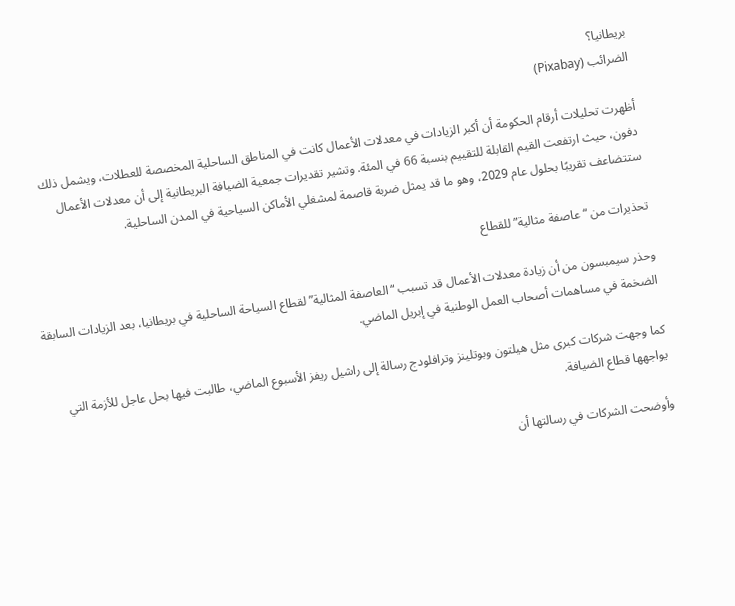بريطانيا؟
الضرائب (Pixabay)

أظهرت تحليلات أرقام الحكومة أن أكبر الزيادات في معدلات الأعمال كانت في المناطق الساحلية المخصصة للعطلات، ويشمل ذلك دفون، حيث ارتفعت القيم القابلة للتقييم بنسبة 66 في المئة. وتشير تقديرات جمعية الضيافة البريطانية إلى أن معدلات الأعمال ستتضاعف تقريبًا بحلول عام 2029، وهو ما قد يمثل ضربة قاصمة لمشغلي الأماكن السياحية في المدن الساحلية.

تحذيرات من “عاصفة مثالية” للقطاع

وحذر سيمبسون من أن زيادة معدلات الأعمال قد تسبب “العاصفة المثالية” لقطاع السياحة الساحلية في بريطانيا، بعد الزيادات السابقة الضخمة في مساهمات أصحاب العمل الوطنية في إبريل الماضي.

كما وجهت شركات كبرى مثل هيلتون وبوتلينز وترافلودج رسالة إلى راشيل ريفز الأسبوع الماضي، طالبت فيها بحل عاجل للأزمة التي يواجهها قطاع الضيافة.

وأوضحت الشركات في رسالتها أن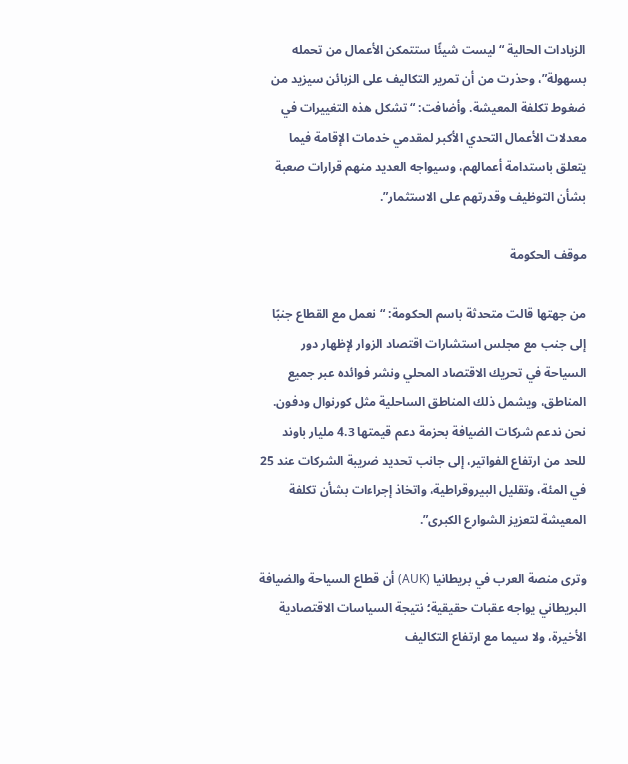الزيادات الحالية “ليست شيئًا ستتمكن الأعمال من تحمله بسهولة”، وحذرت من أن تمرير التكاليف على الزبائن سيزيد من ضغوط تكلفة المعيشة. وأضافت: “تشكل هذه التغييرات في معدلات الأعمال التحدي الأكبر لمقدمي خدمات الإقامة فيما يتعلق باستدامة أعمالهم، وسيواجه العديد منهم قرارات صعبة بشأن التوظيف وقدرتهم على الاستثمار”.

موقف الحكومة

من جهتها قالت متحدثة باسم الحكومة: “نعمل مع القطاع جنبًا إلى جنب مع مجلس استشارات اقتصاد الزوار لإظهار دور السياحة في تحريك الاقتصاد المحلي ونشر فوائده عبر جميع المناطق، ويشمل ذلك المناطق الساحلية مثل كورنوال ودفون. نحن ندعم شركات الضيافة بحزمة دعم قيمتها 4.3 مليار باوند للحد من ارتفاع الفواتير، إلى جانب تحديد ضريبة الشركات عند 25 في المئة، وتقليل البيروقراطية، واتخاذ إجراءات بشأن تكلفة المعيشة لتعزيز الشوارع الكبرى”.

وترى منصة العرب في بريطانيا (AUK) أن قطاع السياحة والضيافة البريطاني يواجه عقبات حقيقية؛ نتيجة السياسات الاقتصادية الأخيرة، ولا سيما مع ارتفاع التكاليف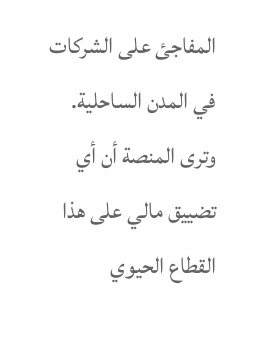المفاجئ على الشركات في المدن الساحلية. وترى المنصة أن أي تضييق مالي على هذا القطاع الحيوي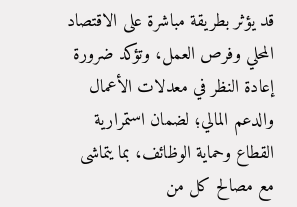قد يؤثر بطريقة مباشرة على الاقتصاد المحلي وفرص العمل، وتؤكد ضرورة إعادة النظر في معدلات الأعمال والدعم المالي؛ لضمان استمرارية القطاع وحماية الوظائف، بما يتماشى مع مصالح كل من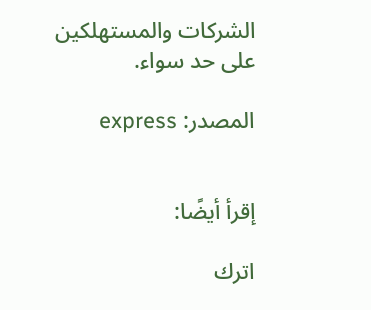الشركات والمستهلكين على حد سواء.

المصدر: express


إقرأ أيضًا:

اترك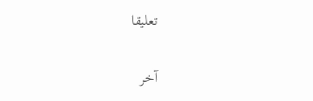تعليقا

آخر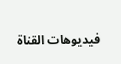فيديوهات القناة